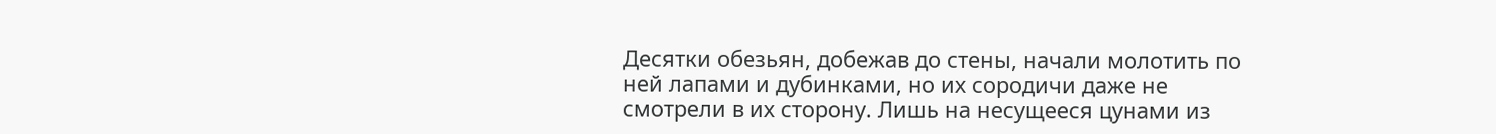Десятки обезьян, добежав до стены, начали молотить по ней лапами и дубинками, но их сородичи даже не смотрели в их сторону. Лишь на несущееся цунами из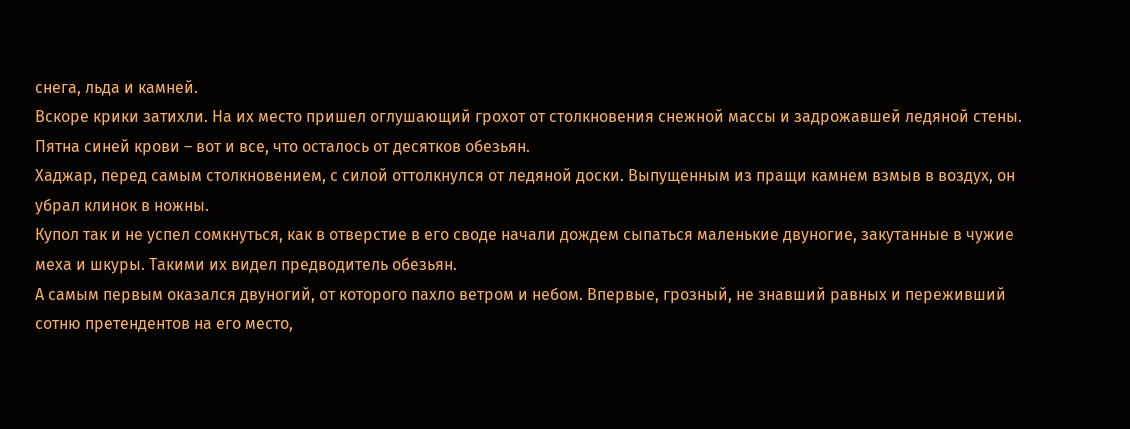снега, льда и камней.
Вскоре крики затихли. На их место пришел оглушающий грохот от столкновения снежной массы и задрожавшей ледяной стены. Пятна синей крови – вот и все, что осталось от десятков обезьян.
Хаджар, перед самым столкновением, с силой оттолкнулся от ледяной доски. Выпущенным из пращи камнем взмыв в воздух, он убрал клинок в ножны.
Купол так и не успел сомкнуться, как в отверстие в его своде начали дождем сыпаться маленькие двуногие, закутанные в чужие меха и шкуры. Такими их видел предводитель обезьян.
А самым первым оказался двуногий, от которого пахло ветром и небом. Впервые, грозный, не знавший равных и переживший сотню претендентов на его место,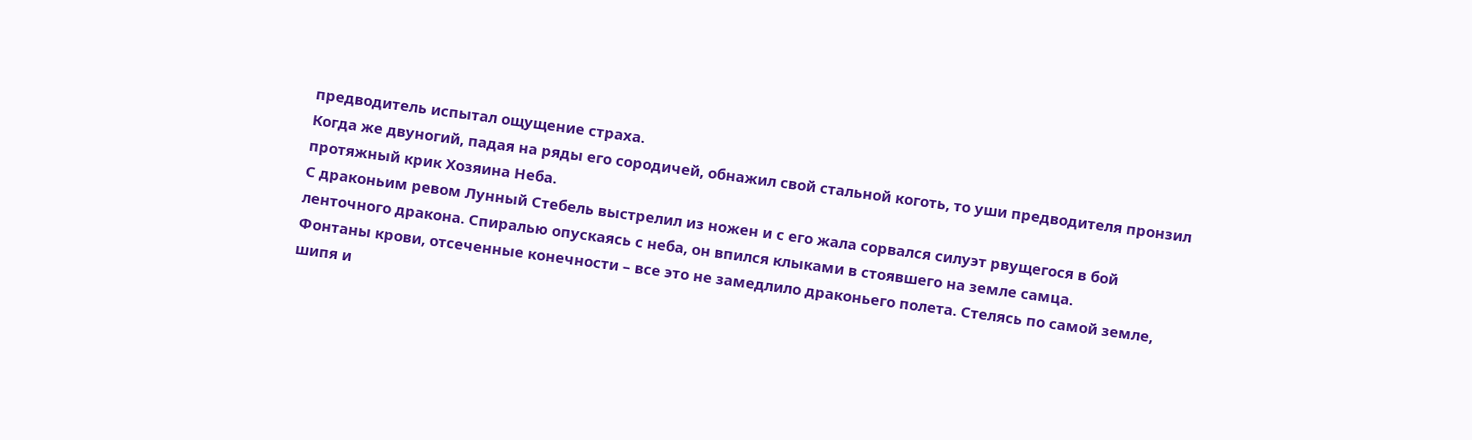предводитель испытал ощущение страха.
Когда же двуногий, падая на ряды его сородичей, обнажил свой стальной коготь, то уши предводителя пронзил протяжный крик Хозяина Неба.
С драконьим ревом Лунный Стебель выстрелил из ножен и с его жала сорвался силуэт рвущегося в бой ленточного дракона. Спиралью опускаясь с неба, он впился клыками в стоявшего на земле самца.
Фонтаны крови, отсеченные конечности – все это не замедлило драконьего полета. Стелясь по самой земле, шипя и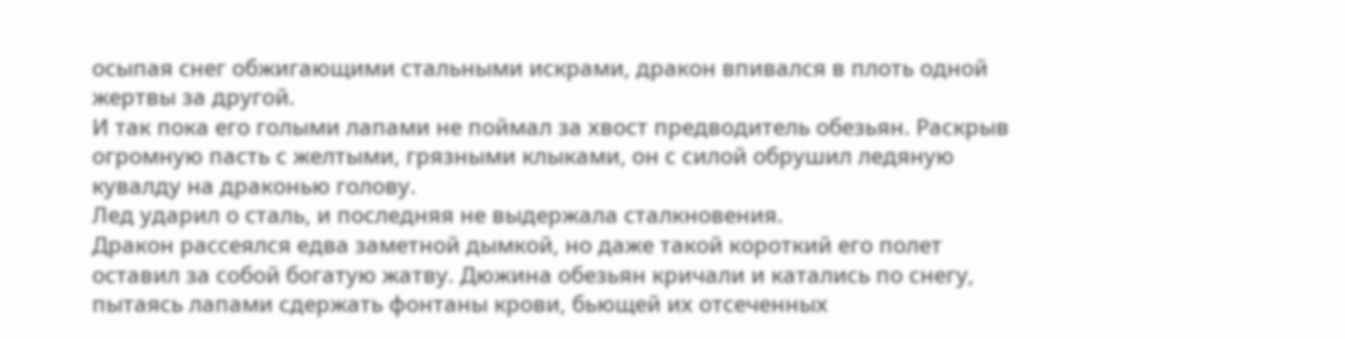осыпая снег обжигающими стальными искрами, дракон впивался в плоть одной жертвы за другой.
И так пока его голыми лапами не поймал за хвост предводитель обезьян. Раскрыв огромную пасть с желтыми, грязными клыками, он с силой обрушил ледяную кувалду на драконью голову.
Лед ударил о сталь, и последняя не выдержала сталкновения.
Дракон рассеялся едва заметной дымкой, но даже такой короткий его полет оставил за собой богатую жатву. Дюжина обезьян кричали и катались по снегу, пытаясь лапами сдержать фонтаны крови, бьющей их отсеченных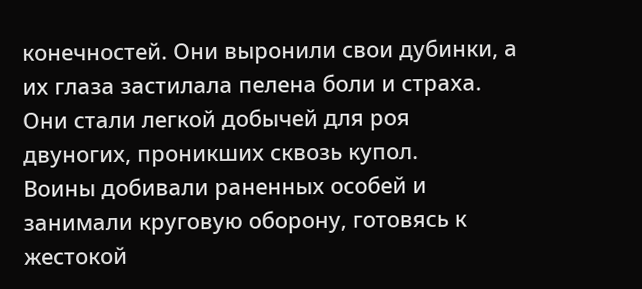конечностей. Они выронили свои дубинки, а их глаза застилала пелена боли и страха.
Они стали легкой добычей для роя двуногих, проникших сквозь купол.
Воины добивали раненных особей и занимали круговую оборону, готовясь к жестокой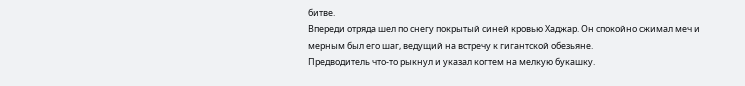битве.
Впереди отряда шел по снегу покрытый синей кровью Хаджар. Он спокойно сжимал меч и мерным был его шаг, ведущий на встречу к гигантской обезьяне.
Предводитель что-то рыкнул и указал когтем на мелкую букашку.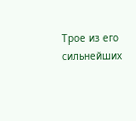Трое из его сильнейших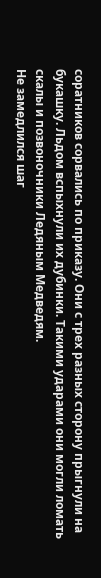соратников сорвались по приказу. Они с трех разных сторону прыгнули на букашку. Льдом вспыхнули их дубинки. Такими ударами они могли ломать скалы и позвоночники Ледяным Медведям.
Не замедлился шаг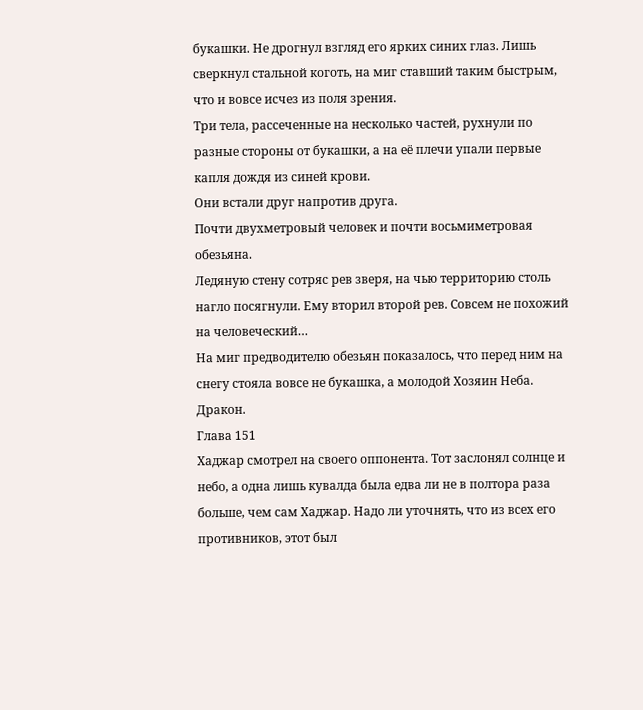букашки. Не дрогнул взгляд его ярких синих глаз. Лишь сверкнул стальной коготь, на миг ставший таким быстрым, что и вовсе исчез из поля зрения.
Три тела, рассеченные на несколько частей, рухнули по разные стороны от букашки, а на её плечи упали первые капля дождя из синей крови.
Они встали друг напротив друга.
Почти двухметровый человек и почти восьмиметровая обезьяна.
Ледяную стену сотряс рев зверя, на чью территорию столь нагло посягнули. Ему вторил второй рев. Совсем не похожий на человеческий…
На миг предводителю обезьян показалось, что перед ним на снегу стояла вовсе не букашка, а молодой Хозяин Неба.
Дракон.
Глава 151
Хаджар смотрел на своего оппонента. Тот заслонял солнце и небо, а одна лишь кувалда была едва ли не в полтора раза больше, чем сам Хаджар. Надо ли уточнять, что из всех его противников, этот был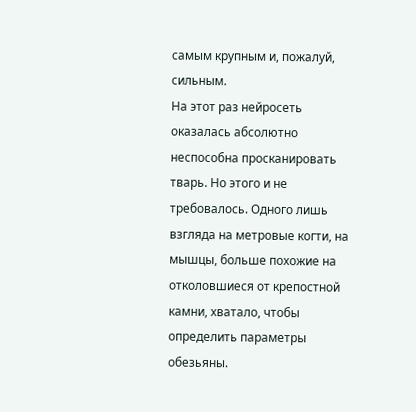самым крупным и, пожалуй, сильным.
На этот раз нейросеть оказалась абсолютно неспособна просканировать тварь. Но этого и не требовалось. Одного лишь взгляда на метровые когти, на мышцы, больше похожие на отколовшиеся от крепостной камни, хватало, чтобы определить параметры обезьяны.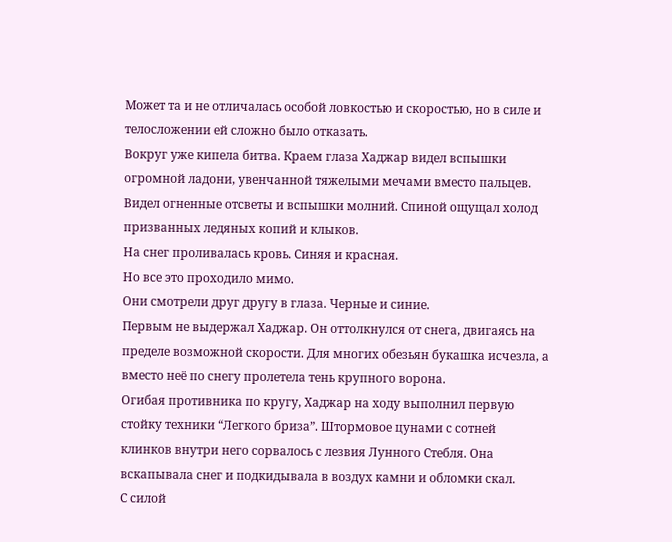Может та и не отличалась особой ловкостью и скоростью, но в силе и телосложении ей сложно было отказать.
Вокруг уже кипела битва. Краем глаза Хаджар видел вспышки огромной ладони, увенчанной тяжелыми мечами вместо пальцев. Видел огненные отсветы и вспышки молний. Спиной ощущал холод призванных ледяных копий и клыков.
На снег проливалась кровь. Синяя и красная.
Но все это проходило мимо.
Они смотрели друг другу в глаза. Черные и синие.
Первым не выдержал Хаджар. Он оттолкнулся от снега, двигаясь на пределе возможной скорости. Для многих обезьян букашка исчезла, а вместо неё по снегу пролетела тень крупного ворона.
Огибая противника по кругу, Хаджар на ходу выполнил первую стойку техники “Легкого бриза”. Штормовое цунами с сотней клинков внутри него сорвалось с лезвия Лунного Стебля. Она вскапывала снег и подкидывала в воздух камни и обломки скал.
С силой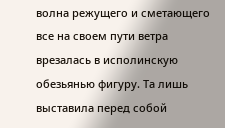волна режущего и сметающего все на своем пути ветра врезалась в исполинскую обезьянью фигуру. Та лишь выставила перед собой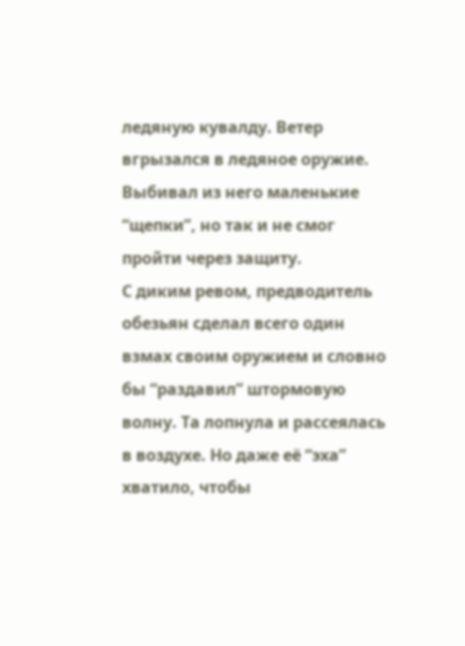ледяную кувалду. Ветер вгрызался в ледяное оружие. Выбивал из него маленькие “щепки”, но так и не смог пройти через защиту.
С диким ревом, предводитель обезьян сделал всего один взмах своим оружием и словно бы “раздавил” штормовую волну. Та лопнула и рассеялась в воздухе. Но даже её “эха” хватило, чтобы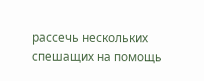рассечь нескольких спешащих на помощь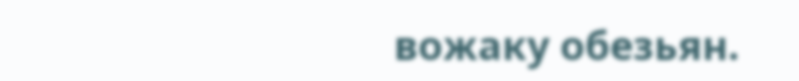вожаку обезьян.